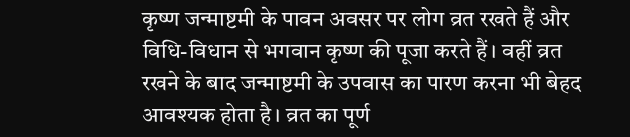कृष्ण जन्माष्टमी के पावन अवसर पर लोग व्रत रखते हैं और विधि-विधान से भगवान कृष्ण की पूजा करते हैं। वहीं व्रत रखने के बाद जन्माष्टमी के उपवास का पारण करना भी बेहद आवश्यक होता है। व्रत का पूर्ण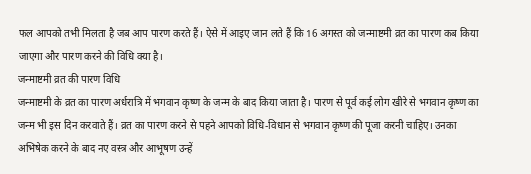फल आपको तभी मिलता है जब आप पारण करते हैं। ऐसे में आइए जान लते हैं कि 16 अगस्त को जन्माष्टमी व्रत का पारण कब किया जाएगा और पारण करने की विधि क्या है।
जन्माष्टमी व्रत की पारण विधि
जन्माष्टमी के व्रत का पारण अर्धरात्रि में भगवान कृष्ण के जन्म के बाद किया जाता है। पारण से पूर्व कई लोग खीरे से भगवान कृष्ण का जन्म भी इस दिन करवाते हैं। व्रत का पारण करने से पहने आपको विधि-विधान से भगवान कृष्ण की पूजा करनी चाहिए। उनका अभिषेक करने के बाद नए वस्त्र और आभूषण उन्हें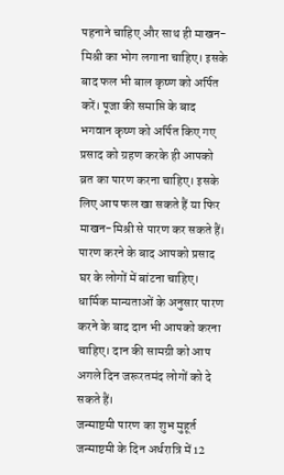पहनाने चाहिए और साथ ही माखन-मिश्री का भोग लगाना चाहिए। इसके बाद फल भी बाल कृष्ण को अर्पित करें। पूजा की समाप्ति के बाद भगवान कृष्ण को अर्पित किए गए प्रसाद को ग्रहण करके ही आपको व्रत का पारण करना चाहिए। इसके लिए आप फल खा सकते हैं या फिर माखन-मिश्री से पारण कर सकते हैं। पारण करने के बाद आपको प्रसाद घर के लोगों में बांटना चाहिए। धार्मिक मान्यताओं के अनुसार पारण करने के बाद दान भी आपको करना चाहिए। दान की सामग्री को आप अगले दिन जरूरतमंद लोगों को दे सकते हैं।
जन्माष्टमी पारण का शुभ मुहूर्त
जन्माष्टमी के दिन अर्धरात्रि में 12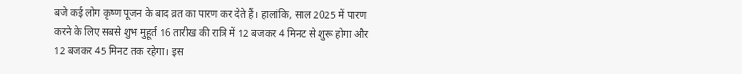बजे कई लोग कृष्ण पूजन के बाद व्रत का पारण कर देते हैं। हालांकि, साल 2025 में पारण करने के लिए सबसे शुभ मुहूर्त 16 तारीख की रात्रि में 12 बजकर 4 मिनट से शुरू होगा और 12 बजकर 45 मिनट तक रहेगा। इस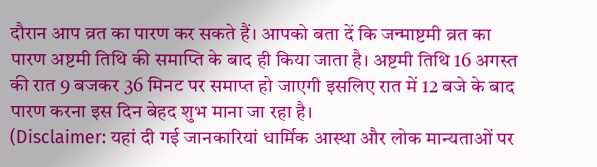दौरान आप व्रत का पारण कर सकते हैं। आपको बता दें कि जन्माष्टमी व्रत का पारण अष्टमी तिथि की समाप्ति के बाद ही किया जाता है। अष्टमी तिथि 16 अगस्त की रात 9 बजकर 36 मिनट पर समाप्त हो जाएगी इसलिए रात में 12 बजे के बाद पारण करना इस दिन बेहद शुभ माना जा रहा है।
(Disclaimer: यहां दी गई जानकारियां धार्मिक आस्था और लोक मान्यताओं पर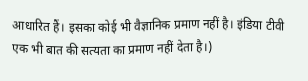आधारित हैं। इसका कोई भी वैज्ञानिक प्रमाण नहीं है। इंडिया टीवी एक भी बात की सत्यता का प्रमाण नहीं देता है।)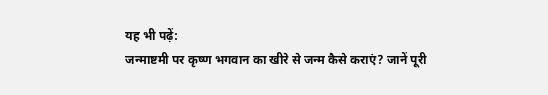यह भी पढ़ें:
जन्माष्टमी पर कृष्ण भगवान का खीरे से जन्म कैसे कराएं? जानें पूरी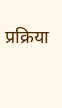प्रक्रिया